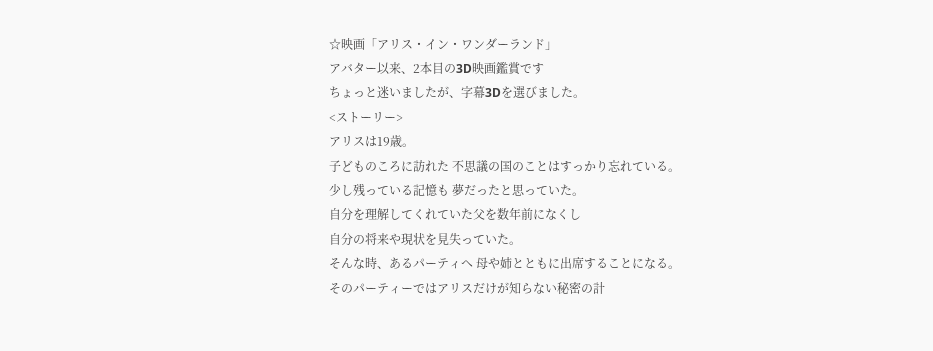☆映画「アリス・イン・ワンダーランド」
アバター以来、2本目の3D映画鑑賞です
ちょっと迷いましたが、字幕3Dを選びました。
<ストーリー>
アリスは19歳。
子どものころに訪れた 不思議の国のことはすっかり忘れている。
少し残っている記憶も 夢だったと思っていた。
自分を理解してくれていた父を数年前になくし
自分の将来や現状を見失っていた。
そんな時、あるパーティへ 母や姉とともに出席することになる。
そのパーティーではアリスだけが知らない秘密の計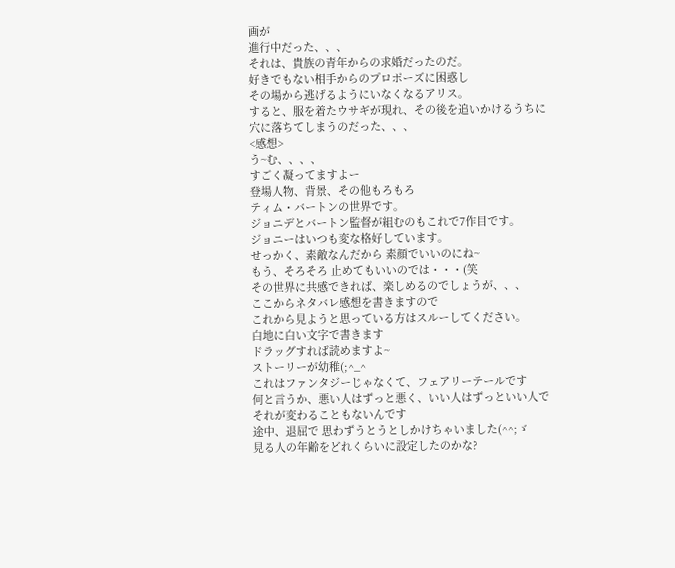画が
進行中だった、、、
それは、貴族の青年からの求婚だったのだ。
好きでもない相手からのプロポーズに困惑し
その場から逃げるようにいなくなるアリス。
すると、服を着たウサギが現れ、その後を追いかけるうちに
穴に落ちてしまうのだった、、、
<感想>
う~む、、、、
すごく凝ってますよー
登場人物、背景、その他もろもろ
ティム・バートンの世界です。
ジョニデとバートン監督が組むのもこれで7作目です。
ジョニーはいつも変な格好しています。
せっかく、素敵なんだから 素顔でいいのにね~
もう、そろそろ 止めてもいいのでは・・・(笑
その世界に共感できれば、楽しめるのでしょうが、、、
ここからネタバレ感想を書きますので
これから見ようと思っている方はスルーしてください。
白地に白い文字で書きます
ドラッグすれば読めますよ~
ストーリーが幼稚(;^_^
これはファンタジーじゃなくて、フェアリーテールです
何と言うか、悪い人はずっと悪く、いい人はずっといい人で
それが変わることもないんです
途中、退屈で 思わずうとうとしかけちゃいました(^^;ゞ
見る人の年齢をどれくらいに設定したのかな?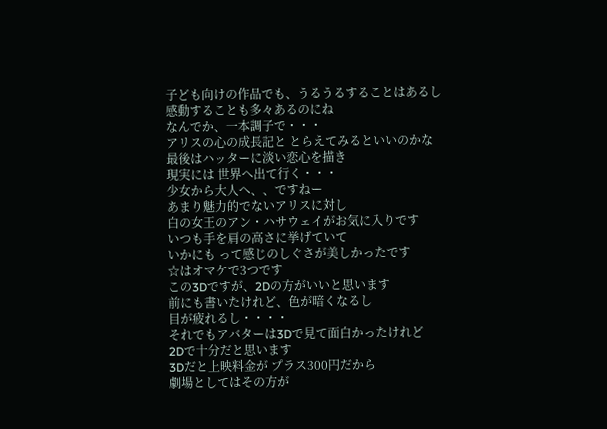子ども向けの作品でも、うるうるすることはあるし
感動することも多々あるのにね
なんでか、一本調子で・・・
アリスの心の成長記と とらえてみるといいのかな
最後はハッターに淡い恋心を描き
現実には 世界へ出て行く・・・
少女から大人へ、、ですねー
あまり魅力的でないアリスに対し
白の女王のアン・ハサウェイがお気に入りです
いつも手を肩の高さに挙げていて
いかにも って感じのしぐさが美しかったです
☆はオマケで3つです
この3Dですが、2Dの方がいいと思います
前にも書いたけれど、色が暗くなるし
目が疲れるし・・・・
それでもアバターは3Dで見て面白かったけれど
2Dで十分だと思います
3Dだと上映料金が プラス300円だから
劇場としてはその方が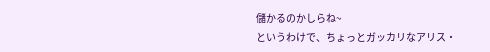儲かるのかしらね~
というわけで、ちょっとガッカリなアリス・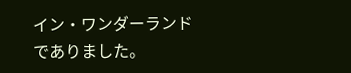イン・ワンダーランドでありました。